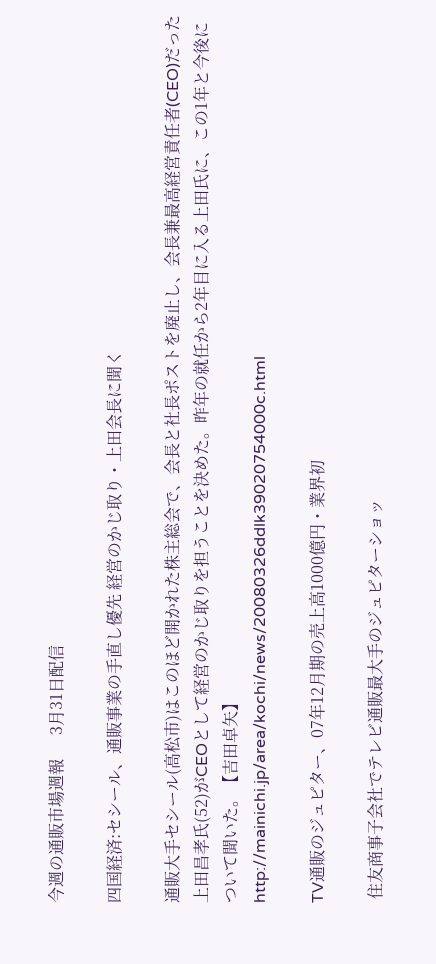今週の通販市場週報      3月31日配信

四国経済:セシール、通販事業の手直し優先 経営のかじ取り・上田会長に聞く

通販大手セシール(高松市)はこのほど開かれた株主総会で、会長と社長ポストを廃止し、会長兼最高経営責任者(CEO)だった上田昌孝氏(52)がCEOとして経営のかじ取りを担うことを決めた。昨年の就任から2年目に入る上田氏に、この1年と今後について聞いた。【吉田卓矢】
http://mainichi.jp/area/kochi/news/20080326ddlk39020754000c.html

TV通販のジュピター、07年12月期の売上高1000億円・業界初

 住友商事子会社でテレビ通販最大手のジュピターショッ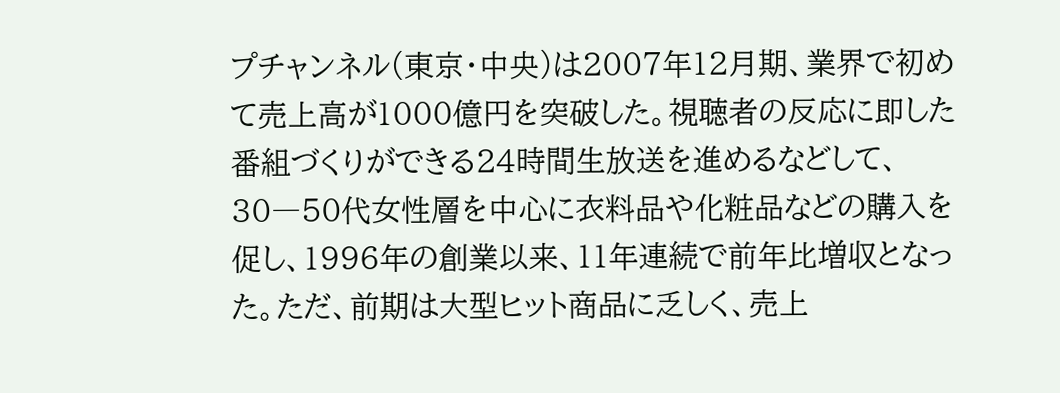プチャンネル(東京・中央)は2007年12月期、業界で初めて売上高が1000億円を突破した。視聴者の反応に即した番組づくりができる24時間生放送を進めるなどして、30―50代女性層を中心に衣料品や化粧品などの購入を促し、1996年の創業以来、11年連続で前年比増収となった。ただ、前期は大型ヒット商品に乏しく、売上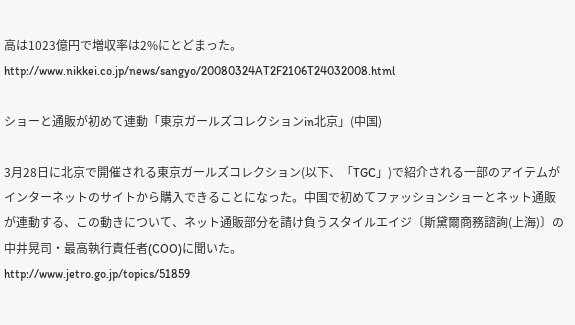高は1023億円で増収率は2%にとどまった。
http://www.nikkei.co.jp/news/sangyo/20080324AT2F2106T24032008.html

ショーと通販が初めて連動「東京ガールズコレクションin北京」(中国)

3月28日に北京で開催される東京ガールズコレクション(以下、「TGC」)で紹介される一部のアイテムがインターネットのサイトから購入できることになった。中国で初めてファッションショーとネット通販が連動する、この動きについて、ネット通販部分を請け負うスタイルエイジ〔斯黛爾商務諮詢(上海)〕の中井晃司・最高執行責任者(COO)に聞いた。
http://www.jetro.go.jp/topics/51859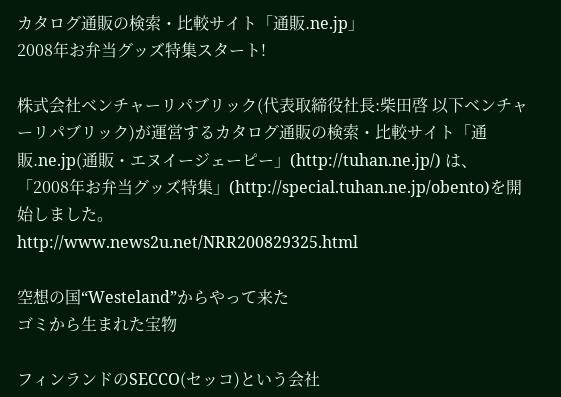カタログ通販の検索・比較サイト「通販.ne.jp」
2008年お弁当グッズ特集スタート!

株式会社ベンチャーリパブリック(代表取締役社長:柴田啓 以下ベンチャーリパブリック)が運営するカタログ通販の検索・比較サイト「通販.ne.jp(通販・エヌイージェーピー」(http://tuhan.ne.jp/) は、「2008年お弁当グッズ特集」(http://special.tuhan.ne.jp/obento)を開始しました。
http://www.news2u.net/NRR200829325.html

空想の国“Westeland”からやって来た
ゴミから生まれた宝物

フィンランドのSECCO(セッコ)という会社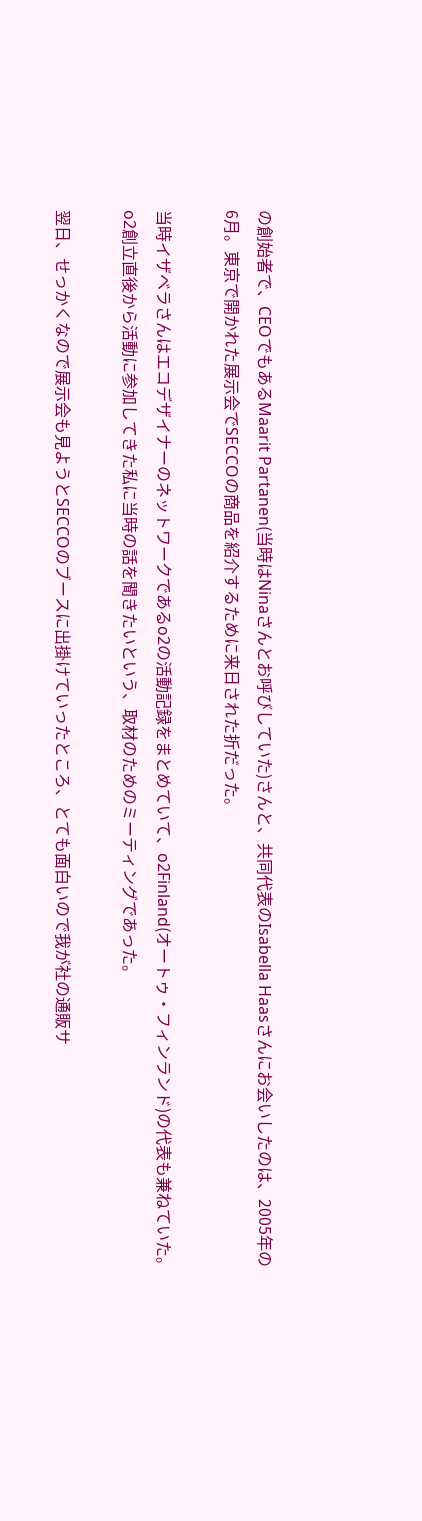の創始者で、CEOでもあるMaarit Partanen(当時はNinaさんとお呼びしていた)さんと、共同代表のIsabella Haasさんにお会いしたのは、2005年の6月。東京で開かれた展示会でSECCOの商品を紹介するために来日された折だった。

当時イザベラさんはエコデザイナーのネットワークであるo2の活動記録をまとめていて、o2Finland(オートゥ・フィンランド)の代表も兼ねていた。o2創立直後から活動に参加してきた私に当時の話を聞きたいという、取材のためのミーティングであった。

翌日、せっかくなので展示会も見ようとSECCOのブースに出掛けていったところ、とても面白いので我が社の通販サ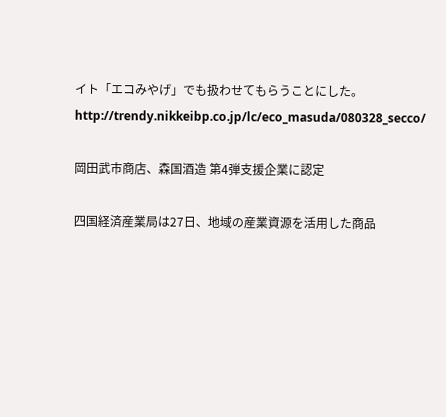イト「エコみやげ」でも扱わせてもらうことにした。
http://trendy.nikkeibp.co.jp/lc/eco_masuda/080328_secco/

岡田武市商店、森国酒造 第4弾支援企業に認定

四国経済産業局は27日、地域の産業資源を活用した商品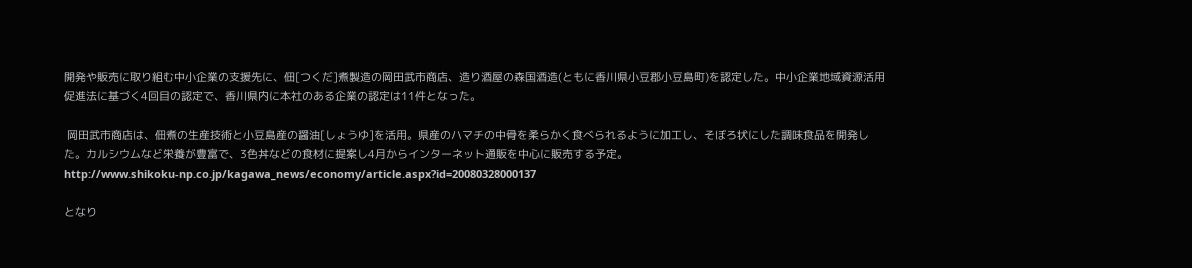開発や販売に取り組む中小企業の支援先に、佃[つくだ]煮製造の岡田武市商店、造り酒屋の森国酒造(ともに香川県小豆郡小豆島町)を認定した。中小企業地域資源活用促進法に基づく4回目の認定で、香川県内に本社のある企業の認定は11件となった。

 岡田武市商店は、佃煮の生産技術と小豆島産の醤油[しょうゆ]を活用。県産のハマチの中骨を柔らかく食べられるように加工し、そぼろ状にした調味食品を開発した。カルシウムなど栄養が豊富で、3色丼などの食材に提案し4月からインターネット通販を中心に販売する予定。
http://www.shikoku-np.co.jp/kagawa_news/economy/article.aspx?id=20080328000137

となり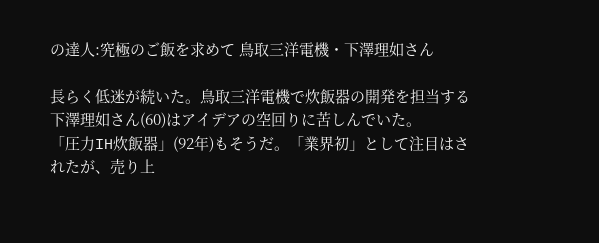の達人:究極のご飯を求めて 鳥取三洋電機・下澤理如さん

長らく低迷が続いた。鳥取三洋電機で炊飯器の開発を担当する下澤理如さん(60)はアイデアの空回りに苦しんでいた。
「圧力IH炊飯器」(92年)もそうだ。「業界初」として注目はされたが、売り上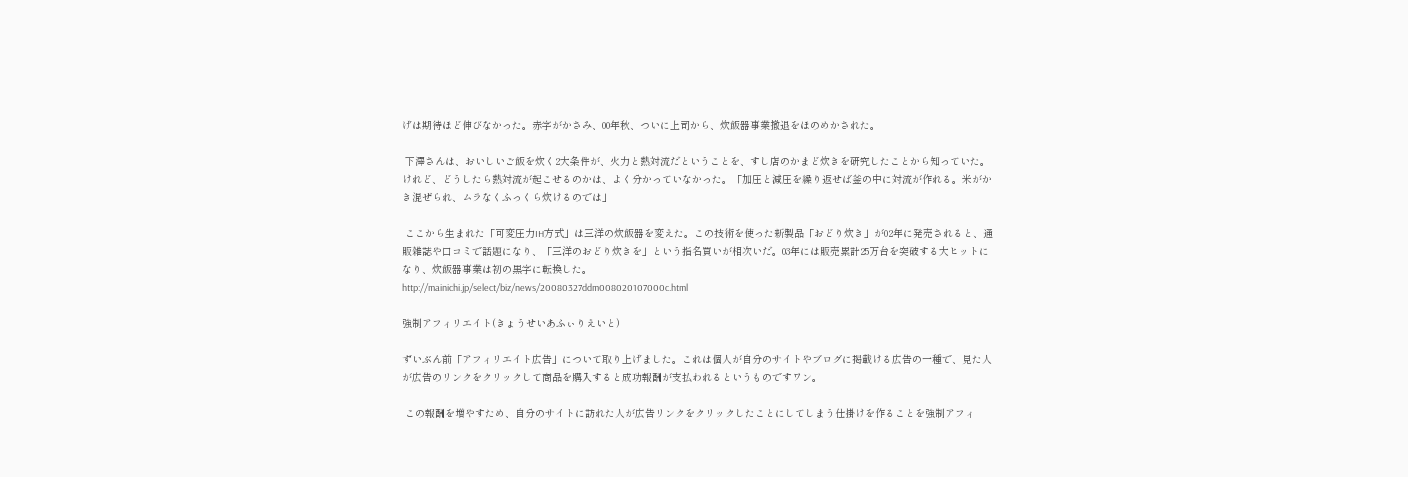げは期待ほど伸びなかった。赤字がかさみ、00年秋、ついに上司から、炊飯器事業撤退をほのめかされた。

 下澤さんは、おいしいご飯を炊く2大条件が、火力と熱対流だということを、すし店のかまど炊きを研究したことから知っていた。けれど、どうしたら熱対流が起こせるのかは、よく分かっていなかった。「加圧と減圧を繰り返せば釜の中に対流が作れる。米がかき混ぜられ、ムラなくふっくら炊けるのでは」

 ここから生まれた「可変圧力IH方式」は三洋の炊飯器を変えた。この技術を使った新製品「おどり炊き」が02年に発売されると、通販雑誌や口コミで話題になり、「三洋のおどり炊きを」という指名買いが相次いだ。03年には販売累計25万台を突破する大ヒットになり、炊飯器事業は初の黒字に転換した。
http://mainichi.jp/select/biz/news/20080327ddm008020107000c.html

強制アフィリエイト(きょうせいあふぃりえいと)

ずいぶん前「アフィリエイト広告」について取り上げました。これは個人が自分のサイトやブログに掲載ける広告の一種で、見た人が広告のリンクをクリックして商品を購入すると成功報酬が支払われるというものですワン。

 この報酬を増やすため、自分のサイトに訪れた人が広告リンクをクリックしたことにしてしまう仕掛けを作ることを強制アフィ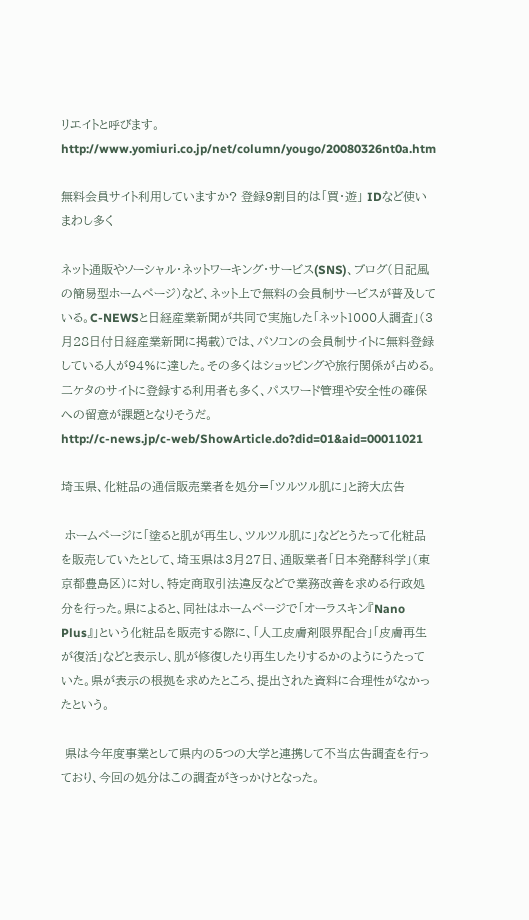リエイトと呼びます。
http://www.yomiuri.co.jp/net/column/yougo/20080326nt0a.htm

無料会員サイト利用していますか? 登録9割目的は「買・遊」 IDなど使いまわし多く

ネット通販やソーシャル・ネットワーキング・サービス(SNS)、ブログ(日記風の簡易型ホームページ)など、ネット上で無料の会員制サービスが普及している。C-NEWSと日経産業新聞が共同で実施した「ネット1000人調査」(3月28日付日経産業新聞に掲載)では、パソコンの会員制サイトに無料登録している人が94%に達した。その多くはショッピングや旅行関係が占める。二ケタのサイトに登録する利用者も多く、パスワード管理や安全性の確保への留意が課題となりそうだ。
http://c-news.jp/c-web/ShowArticle.do?did=01&aid=00011021

埼玉県、化粧品の通信販売業者を処分=「ツルツル肌に」と誇大広告

 ホームページに「塗ると肌が再生し、ツルツル肌に」などとうたって化粧品を販売していたとして、埼玉県は3月27日、通販業者「日本発酵科学」(東京都豊島区)に対し、特定商取引法違反などで業務改善を求める行政処分を行った。県によると、同社はホームページで「オーラスキン『Nano Plus』」という化粧品を販売する際に、「人工皮膚剤限界配合」「皮膚再生が復活」などと表示し、肌が修復したり再生したりするかのようにうたっていた。県が表示の根拠を求めたところ、提出された資料に合理性がなかったという。

 県は今年度事業として県内の5つの大学と連携して不当広告調査を行っており、今回の処分はこの調査がきっかけとなった。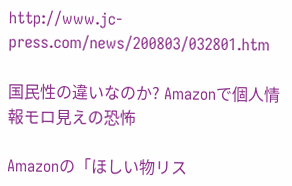http://www.jc-press.com/news/200803/032801.htm

国民性の違いなのか? Amazonで個人情報モロ見えの恐怖

Amazonの「ほしい物リス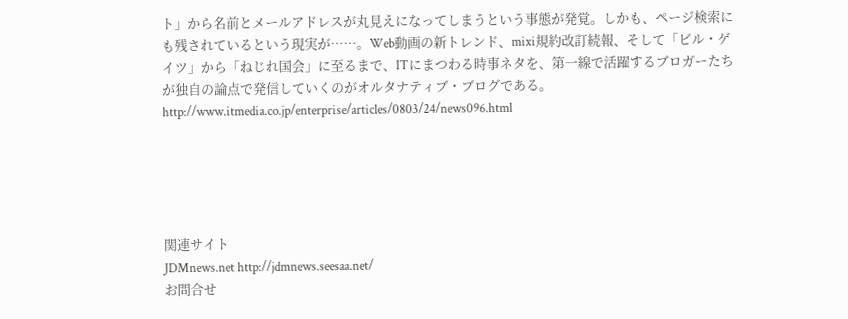ト」から名前とメールアドレスが丸見えになってしまうという事態が発覚。しかも、ページ検索にも残されているという現実が……。Web動画の新トレンド、mixi規約改訂続報、そして「ビル・ゲイツ」から「ねじれ国会」に至るまで、ITにまつわる時事ネタを、第一線で活躍するブロガーたちが独自の論点で発信していくのがオルタナティブ・ブログである。
http://www.itmedia.co.jp/enterprise/articles/0803/24/news096.html





関連サイト
JDMnews.net http://jdmnews.seesaa.net/
お問合せ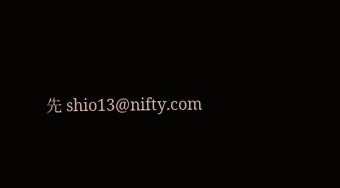先 shio13@nifty.com